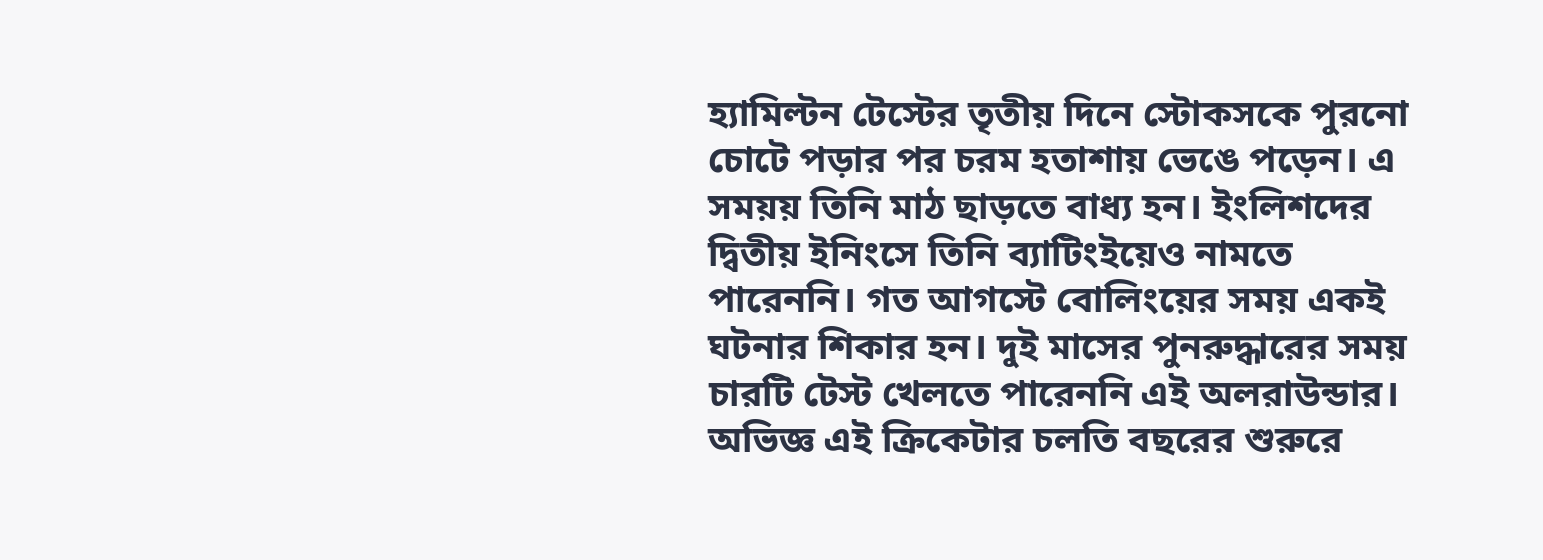হ্যামিল্টন টেস্টের তৃতীয় দিনে স্টোকসকে পুরনো চোটে পড়ার পর চরম হতাশায় ভেঙে পড়েন। এ সময়য় তিনি মাঠ ছাড়তে বাধ্য হন। ইংলিশদের দ্বিতীয় ইনিংসে তিনি ব্যাটিংইয়েও নামতে পারেননি। গত আগস্টে বোলিংয়ের সময় একই ঘটনার শিকার হন। দুই মাসের পুনরুদ্ধারের সময় চারটি টেস্ট খেলতে পারেননি এই অলরাউন্ডার।
অভিজ্ঞ এই ক্রিকেটার চলতি বছরের শুরুরে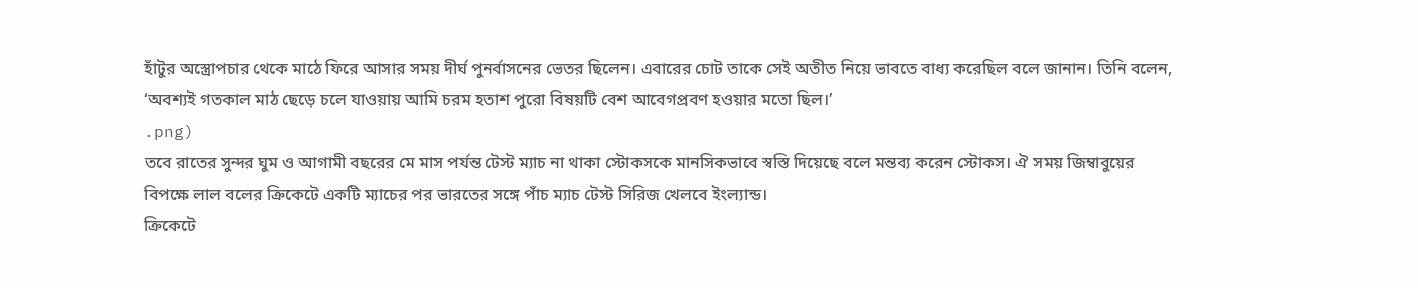হাঁটুর অস্ত্রোপচার থেকে মাঠে ফিরে আসার সময় দীর্ঘ পুনর্বাসনের ভেতর ছিলেন। এবারের চোট তাকে সেই অতীত নিয়ে ভাবতে বাধ্য করেছিল বলে জানান। তিনি বলেন, ‘অবশ্যই গতকাল মাঠ ছেড়ে চলে যাওয়ায় আমি চরম হতাশ পুরো বিষয়টি বেশ আবেগপ্রবণ হওয়ার মতো ছিল।’
.png)
তবে রাতের সুন্দর ঘুম ও আগামী বছরের মে মাস পর্যন্ত টেস্ট ম্যাচ না থাকা স্টোকসকে মানসিকভাবে স্বস্তি দিয়েছে বলে মন্তব্য করেন স্টোকস। ঐ সময় জিম্বাবুয়ের বিপক্ষে লাল বলের ক্রিকেটে একটি ম্যাচের পর ভারতের সঙ্গে পাঁচ ম্যাচ টেস্ট সিরিজ খেলবে ইংল্যান্ড।
ক্রিকেটে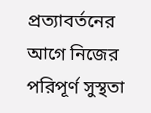প্রত্যাবর্তনের আগে নিজের পরিপূর্ণ সুস্থতা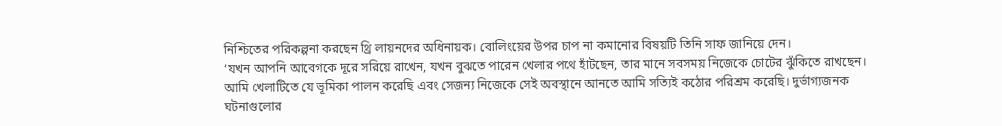নিশ্চিতের পরিকল্পনা করছেন থ্রি লায়নদের অধিনায়ক। বোলিংয়ের উপর চাপ না কমানোর বিষয়টি তিনি সাফ জানিয়ে দেন।
‘যখন আপনি আবেগকে দূরে সরিয়ে রাখেন, যখন বুঝতে পারেন খেলার পথে হাঁটছেন, তার মানে সবসময় নিজেকে চোটের ঝুঁকিতে রাখছেন। আমি খেলাটিতে যে ভূমিকা পালন করেছি এবং সেজন্য নিজেকে সেই অবস্থানে আনতে আমি সত্যিই কঠোর পরিশ্রম করেছি। দুর্ভাগ্যজনক ঘটনাগুলোর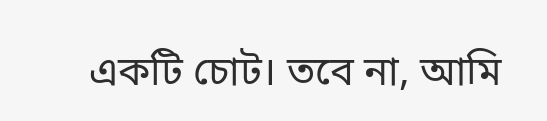একটি চোট। তবে না, আমি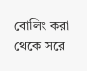বোলিং করা থেকে সরে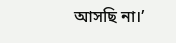আসছি না।’